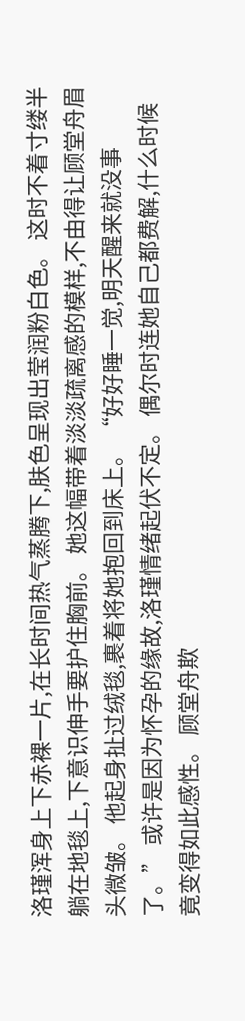洛瑾浑身上下赤裸一片,在长时间热气蒸腾下,肤色呈现出莹润粉白色。 这时不着寸缕半躺在地毯上,下意识伸手要护住胸前。 她这幅带着淡淡疏离感的模样,不由得让顾堂舟眉头微皱。 他起身扯过绒毯,裹着将她抱回到床上。 “好好睡一觉,明天醒来就没事了。” 或许是因为怀孕的缘故,洛瑾情绪起伏不定。 偶尔时连她自己都费解,什么时候竟变得如此感性。 顾堂舟欺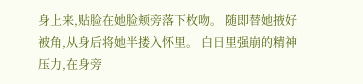身上来,贴脸在她脸颊旁落下枚吻。 随即替她掖好被角,从身后将她半搂入怀里。 白日里强崩的精神压力,在身旁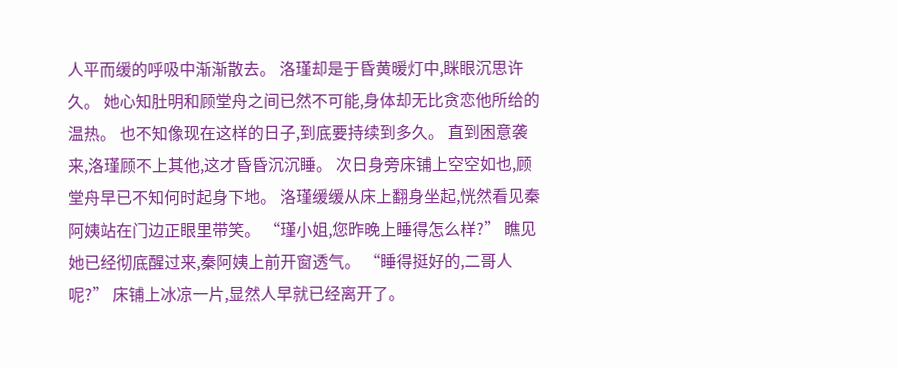人平而缓的呼吸中渐渐散去。 洛瑾却是于昏黄暖灯中,眯眼沉思许久。 她心知肚明和顾堂舟之间已然不可能,身体却无比贪恋他所给的温热。 也不知像现在这样的日子,到底要持续到多久。 直到困意袭来,洛瑾顾不上其他,这才昏昏沉沉睡。 次日身旁床铺上空空如也,顾堂舟早已不知何时起身下地。 洛瑾缓缓从床上翻身坐起,恍然看见秦阿姨站在门边正眼里带笑。 “瑾小姐,您昨晚上睡得怎么样?” 瞧见她已经彻底醒过来,秦阿姨上前开窗透气。 “睡得挺好的,二哥人呢?” 床铺上冰凉一片,显然人早就已经离开了。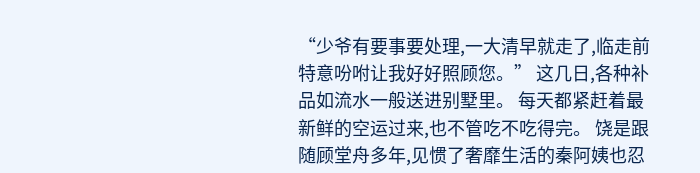“少爷有要事要处理,一大清早就走了,临走前特意吩咐让我好好照顾您。” 这几日,各种补品如流水一般送进别墅里。 每天都紧赶着最新鲜的空运过来,也不管吃不吃得完。 饶是跟随顾堂舟多年,见惯了奢靡生活的秦阿姨也忍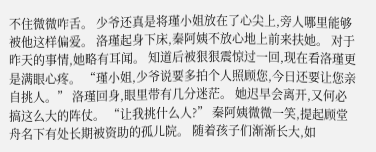不住微微咋舌。 少爷还真是将瑾小姐放在了心尖上,旁人哪里能够被他这样偏爱。 洛瑾起身下床,秦阿姨不放心地上前来扶她。 对于昨天的事情,她略有耳闻。 知道后被狠狠震惊过一回,现在看洛瑾更是满眼心疼。 “瑾小姐,少爷说要多拍个人照顾您,今日还要让您亲自挑人。” 洛瑾回身,眼里带有几分迷茫。 她迟早会离开,又何必搞这么大的阵仗。 “让我挑什么人?” 秦阿姨微微一笑,提起顾堂舟名下有处长期被资助的孤儿院。 随着孩子们渐渐长大,如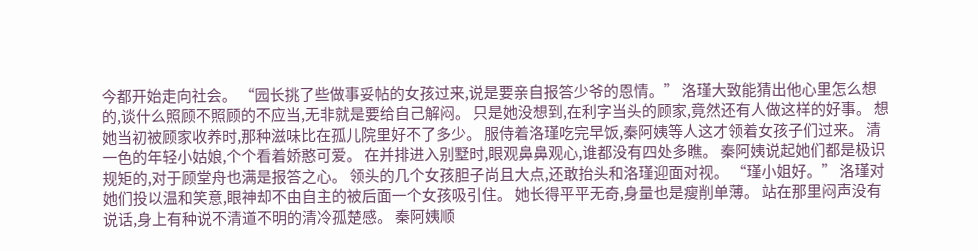今都开始走向社会。 “园长挑了些做事妥帖的女孩过来,说是要亲自报答少爷的恩情。” 洛瑾大致能猜出他心里怎么想的,谈什么照顾不照顾的不应当,无非就是要给自己解闷。 只是她没想到,在利字当头的顾家,竟然还有人做这样的好事。 想她当初被顾家收养时,那种滋味比在孤儿院里好不了多少。 服侍着洛瑾吃完早饭,秦阿姨等人这才领着女孩子们过来。 清一色的年轻小姑娘,个个看着娇憨可爱。 在并排进入别墅时,眼观鼻鼻观心,谁都没有四处多瞧。 秦阿姨说起她们都是极识规矩的,对于顾堂舟也满是报答之心。 领头的几个女孩胆子尚且大点,还敢抬头和洛瑾迎面对视。 “瑾小姐好。” 洛瑾对她们投以温和笑意,眼神却不由自主的被后面一个女孩吸引住。 她长得平平无奇,身量也是瘦削单薄。 站在那里闷声没有说话,身上有种说不清道不明的清冷孤楚感。 秦阿姨顺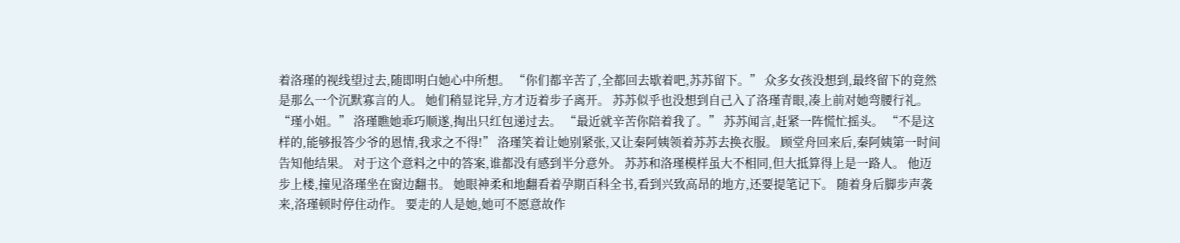着洛瑾的视线望过去,随即明白她心中所想。 “你们都辛苦了,全都回去歇着吧,苏苏留下。” 众多女孩没想到,最终留下的竟然是那么一个沉默寡言的人。 她们稍显诧异,方才迈着步子离开。 苏苏似乎也没想到自己入了洛瑾青眼,凑上前对她弯腰行礼。 “瑾小姐。” 洛瑾瞧她乖巧顺遂,掏出只红包递过去。 “最近就辛苦你陪着我了。” 苏苏闻言,赶紧一阵慌忙摇头。 “不是这样的,能够报答少爷的恩情,我求之不得!” 洛瑾笑着让她别紧张,又让秦阿姨领着苏苏去换衣服。 顾堂舟回来后,秦阿姨第一时间告知他结果。 对于这个意料之中的答案,谁都没有感到半分意外。 苏苏和洛瑾模样虽大不相同,但大抵算得上是一路人。 他迈步上楼,撞见洛瑾坐在窗边翻书。 她眼神柔和地翻看着孕期百科全书,看到兴致高昂的地方,还要提笔记下。 随着身后脚步声袭来,洛瑾顿时停住动作。 要走的人是她,她可不愿意故作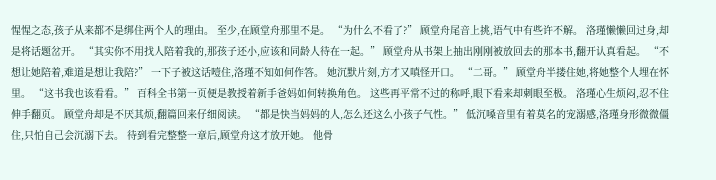惺惺之态,孩子从来都不是绑住两个人的理由。 至少,在顾堂舟那里不是。 “为什么不看了?” 顾堂舟尾音上挑,语气中有些许不解。 洛瑾懒懒回过身,却是将话题岔开。 “其实你不用找人陪着我的,那孩子还小,应该和同龄人待在一起。” 顾堂舟从书架上抽出刚刚被放回去的那本书,翻开认真看起。 “不想让她陪着,难道是想让我陪?” 一下子被这话噎住,洛瑾不知如何作答。 她沉默片刻,方才又嗔怪开口。 “二哥。” 顾堂舟半搂住她,将她整个人埋在怀里。 “这书我也该看看。” 百科全书第一页便是教授着新手爸妈如何转换角色。 这些再平常不过的称呼,眼下看来却刺眼至极。 洛瑾心生烦闷,忍不住伸手翻页。 顾堂舟却是不厌其烦,翻篇回来仔细阅读。 “都是快当妈妈的人,怎么还这么小孩子气性。” 低沉嗓音里有着莫名的宠溺感,洛瑾身形微微僵住,只怕自己会沉溺下去。 待到看完整整一章后,顾堂舟这才放开她。 他骨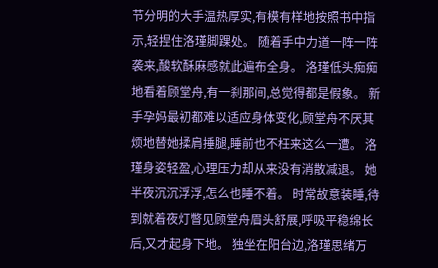节分明的大手温热厚实,有模有样地按照书中指示,轻捏住洛瑾脚踝处。 随着手中力道一阵一阵袭来,酸软酥麻感就此遍布全身。 洛瑾低头痴痴地看着顾堂舟,有一刹那间,总觉得都是假象。 新手孕妈最初都难以适应身体变化,顾堂舟不厌其烦地替她揉肩捶腿,睡前也不枉来这么一遭。 洛瑾身姿轻盈,心理压力却从来没有消散减退。 她半夜沉沉浮浮,怎么也睡不着。 时常故意装睡,待到就着夜灯瞥见顾堂舟眉头舒展,呼吸平稳绵长后,又才起身下地。 独坐在阳台边,洛瑾思绪万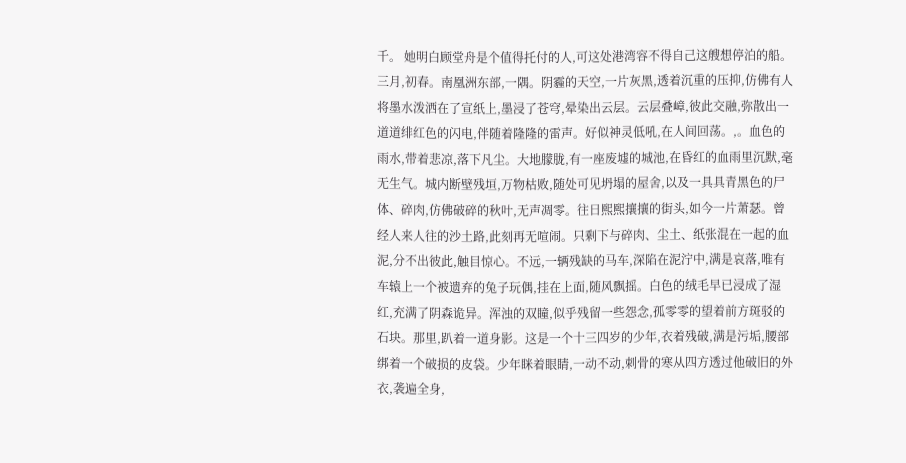千。 她明白顾堂舟是个值得托付的人,可这处港湾容不得自己这艘想停泊的船。
三月,初春。南凰洲东部,一隅。阴霾的天空,一片灰黑,透着沉重的压抑,仿佛有人将墨水泼洒在了宣纸上,墨浸了苍穹,晕染出云层。云层叠嶂,彼此交融,弥散出一道道绯红色的闪电,伴随着隆隆的雷声。好似神灵低吼,在人间回荡。,。血色的雨水,带着悲凉,落下凡尘。大地朦胧,有一座废墟的城池,在昏红的血雨里沉默,毫无生气。城内断壁残垣,万物枯败,随处可见坍塌的屋舍,以及一具具青黑色的尸体、碎肉,仿佛破碎的秋叶,无声凋零。往日熙熙攘攘的街头,如今一片萧瑟。曾经人来人往的沙土路,此刻再无喧闹。只剩下与碎肉、尘土、纸张混在一起的血泥,分不出彼此,触目惊心。不远,一辆残缺的马车,深陷在泥泞中,满是哀落,唯有车辕上一个被遗弃的兔子玩偶,挂在上面,随风飘摇。白色的绒毛早已浸成了湿红,充满了阴森诡异。浑浊的双瞳,似乎残留一些怨念,孤零零的望着前方斑驳的石块。那里,趴着一道身影。这是一个十三四岁的少年,衣着残破,满是污垢,腰部绑着一个破损的皮袋。少年眯着眼睛,一动不动,刺骨的寒从四方透过他破旧的外衣,袭遍全身,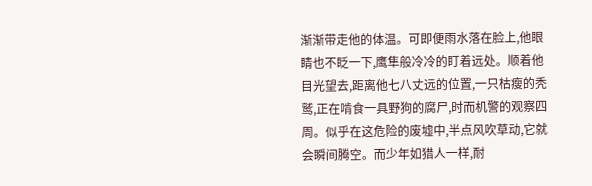渐渐带走他的体温。可即便雨水落在脸上,他眼睛也不眨一下,鹰隼般冷冷的盯着远处。顺着他目光望去,距离他七八丈远的位置,一只枯瘦的秃鹫,正在啃食一具野狗的腐尸,时而机警的观察四周。似乎在这危险的废墟中,半点风吹草动,它就会瞬间腾空。而少年如猎人一样,耐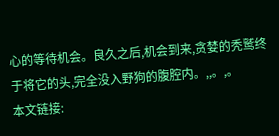心的等待机会。良久之后,机会到来,贪婪的秃鹫终于将它的头,完全没入野狗的腹腔内。,,。,。
本文链接: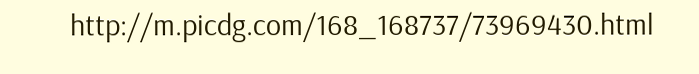http://m.picdg.com/168_168737/73969430.html